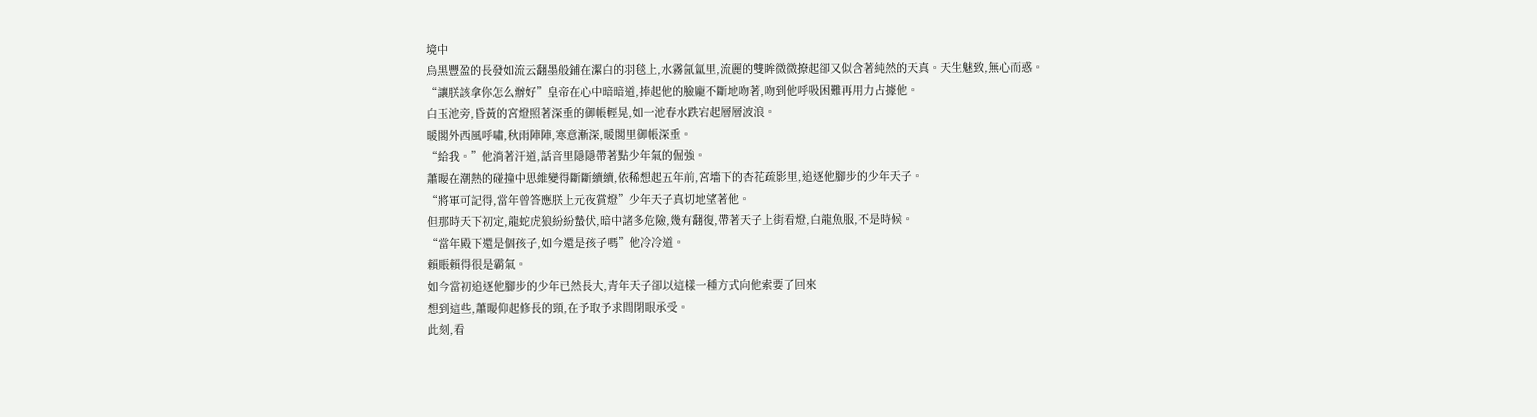境中
烏黑豐盈的長發如流云翻墨般鋪在潔白的羽毯上,水霧氤氳里,流麗的雙眸微微撩起卻又似含著純然的天真。天生魅致,無心而惑。
“讓朕該拿你怎么辦好”皇帝在心中暗暗道,捧起他的臉龐不斷地吻著,吻到他呼吸困難再用力占據他。
白玉池旁,昏黃的宮燈照著深垂的御帳輕晃,如一池春水跌宕起層層波浪。
暖閣外西風呼嘯,秋雨陣陣,寒意漸深,暖閣里御帳深垂。
“給我。”他淌著汗道,話音里隱隱帶著點少年氣的倔強。
蕭暥在潮熱的碰撞中思維變得斷斷續續,依稀想起五年前,宮墻下的杏花疏影里,追逐他腳步的少年天子。
“將軍可記得,當年曾答應朕上元夜賞燈”少年天子真切地望著他。
但那時天下初定,龍蛇虎狼紛紛蟄伏,暗中諸多危險,幾有翻復,帶著天子上街看燈,白龍魚服,不是時候。
“當年殿下還是個孩子,如今還是孩子嗎”他冷冷道。
賴賬賴得很是霸氣。
如今當初追逐他腳步的少年已然長大,青年天子卻以這樣一種方式向他索要了回來
想到這些,蕭暥仰起修長的頸,在予取予求間閉眼承受。
此刻,看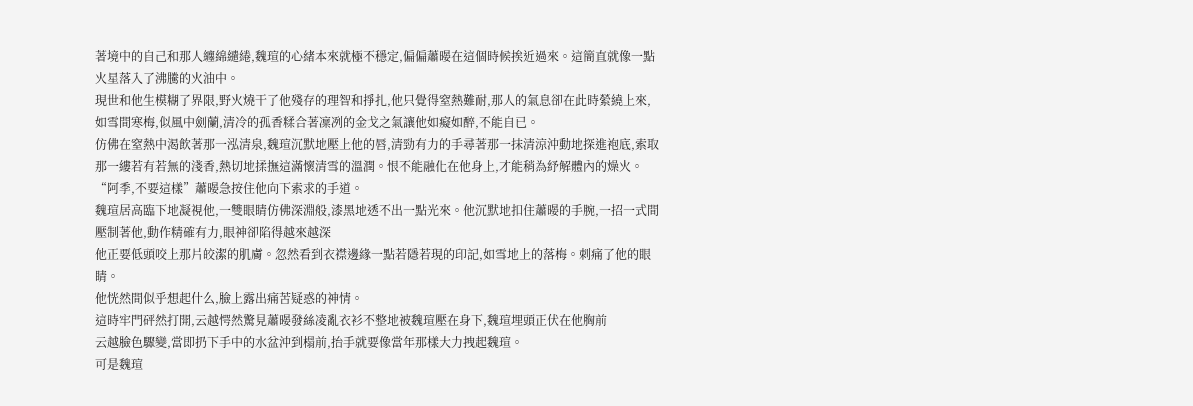著境中的自己和那人纏綿繾綣,魏瑄的心緒本來就極不穩定,偏偏蕭暥在這個時候挨近過來。這簡直就像一點火星落入了沸騰的火油中。
現世和他生模糊了界限,野火燒干了他殘存的理智和掙扎,他只覺得窒熱難耐,那人的氣息卻在此時縈繞上來,如雪間寒梅,似風中劍蘭,清冷的孤香糅合著凜冽的金戈之氣讓他如癡如醉,不能自已。
仿佛在窒熱中渴飲著那一泓清泉,魏瑄沉默地壓上他的唇,清勁有力的手尋著那一抹清涼沖動地探進袍底,索取那一縷若有若無的淺香,熱切地揉撫這滿懷清雪的溫潤。恨不能融化在他身上,才能稍為紓解體內的燥火。
“阿季,不要這樣”蕭暥急按住他向下索求的手道。
魏瑄居高臨下地凝視他,一雙眼睛仿佛深淵般,漆黑地透不出一點光來。他沉默地扣住蕭暥的手腕,一招一式間壓制著他,動作精確有力,眼神卻陷得越來越深
他正要低頭咬上那片皎潔的肌膚。忽然看到衣襟邊緣一點若隱若現的印記,如雪地上的落梅。刺痛了他的眼睛。
他恍然間似乎想起什么,臉上露出痛苦疑惑的神情。
這時牢門砰然打開,云越愕然驚見蕭暥發絲凌亂衣衫不整地被魏瑄壓在身下,魏瑄埋頭正伏在他胸前
云越臉色驟變,當即扔下手中的水盆沖到榻前,抬手就要像當年那樣大力拽起魏瑄。
可是魏瑄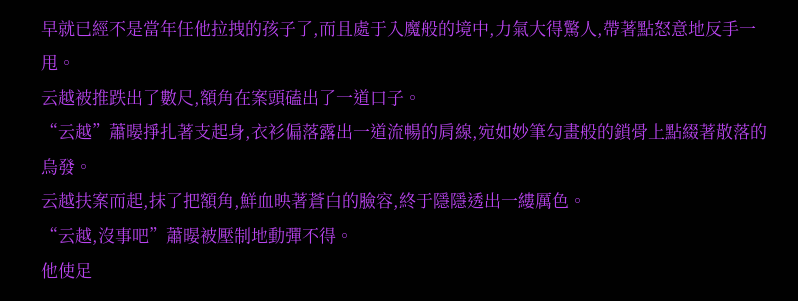早就已經不是當年任他拉拽的孩子了,而且處于入魔般的境中,力氣大得驚人,帶著點怒意地反手一甩。
云越被推跌出了數尺,額角在案頭磕出了一道口子。
“云越”蕭暥掙扎著支起身,衣衫偏落露出一道流暢的肩線,宛如妙筆勾畫般的鎖骨上點綴著散落的烏發。
云越扶案而起,抹了把額角,鮮血映著蒼白的臉容,終于隱隱透出一縷厲色。
“云越,沒事吧”蕭暥被壓制地動彈不得。
他使足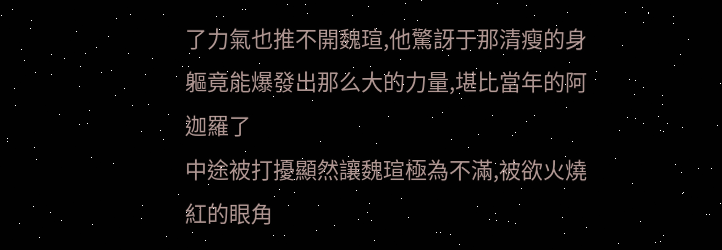了力氣也推不開魏瑄,他驚訝于那清瘦的身軀竟能爆發出那么大的力量,堪比當年的阿迦羅了
中途被打擾顯然讓魏瑄極為不滿,被欲火燒紅的眼角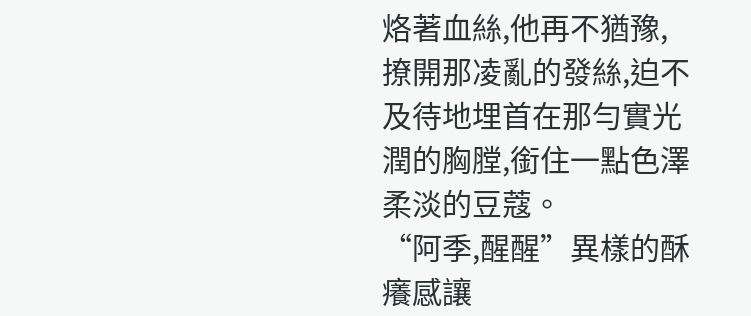烙著血絲,他再不猶豫,撩開那凌亂的發絲,迫不及待地埋首在那勻實光潤的胸膛,銜住一點色澤柔淡的豆蔻。
“阿季,醒醒”異樣的酥癢感讓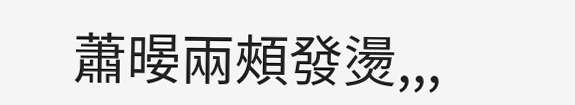蕭暥兩頰發燙,,,